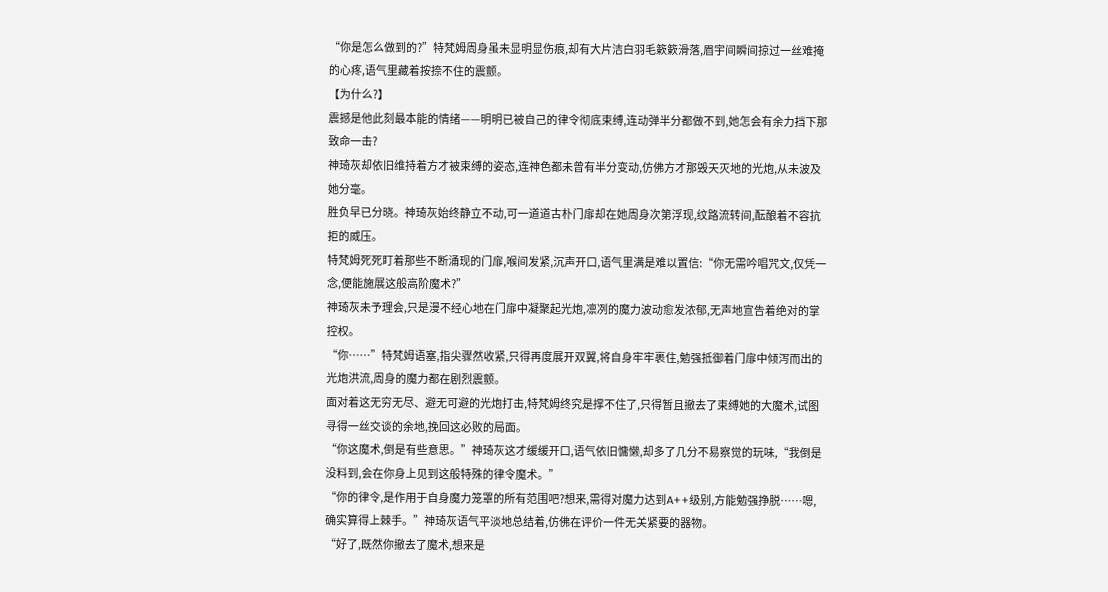“你是怎么做到的?”特梵姆周身虽未显明显伤痕,却有大片洁白羽毛簌簌滑落,眉宇间瞬间掠过一丝难掩的心疼,语气里藏着按捺不住的震颤。
【为什么?】
震撼是他此刻最本能的情绪——明明已被自己的律令彻底束缚,连动弹半分都做不到,她怎会有余力挡下那致命一击?
神琦灰却依旧维持着方才被束缚的姿态,连神色都未曾有半分变动,仿佛方才那毁天灭地的光炮,从未波及她分毫。
胜负早已分晓。神琦灰始终静立不动,可一道道古朴门扉却在她周身次第浮现,纹路流转间,酝酿着不容抗拒的威压。
特梵姆死死盯着那些不断涌现的门扉,喉间发紧,沉声开口,语气里满是难以置信:“你无需吟唱咒文,仅凭一念,便能施展这般高阶魔术?”
神琦灰未予理会,只是漫不经心地在门扉中凝聚起光炮,凛冽的魔力波动愈发浓郁,无声地宣告着绝对的掌控权。
“你……”特梵姆语塞,指尖骤然收紧,只得再度展开双翼,将自身牢牢裹住,勉强抵御着门扉中倾泻而出的光炮洪流,周身的魔力都在剧烈震颤。
面对着这无穷无尽、避无可避的光炮打击,特梵姆终究是撑不住了,只得暂且撤去了束缚她的大魔术,试图寻得一丝交谈的余地,挽回这必败的局面。
“你这魔术,倒是有些意思。”神琦灰这才缓缓开口,语气依旧慵懒,却多了几分不易察觉的玩味,“我倒是没料到,会在你身上见到这般特殊的律令魔术。”
“你的律令,是作用于自身魔力笼罩的所有范围吧?想来,需得对魔力达到A++级别,方能勉强挣脱……嗯,确实算得上棘手。”神琦灰语气平淡地总结着,仿佛在评价一件无关紧要的器物。
“好了,既然你撤去了魔术,想来是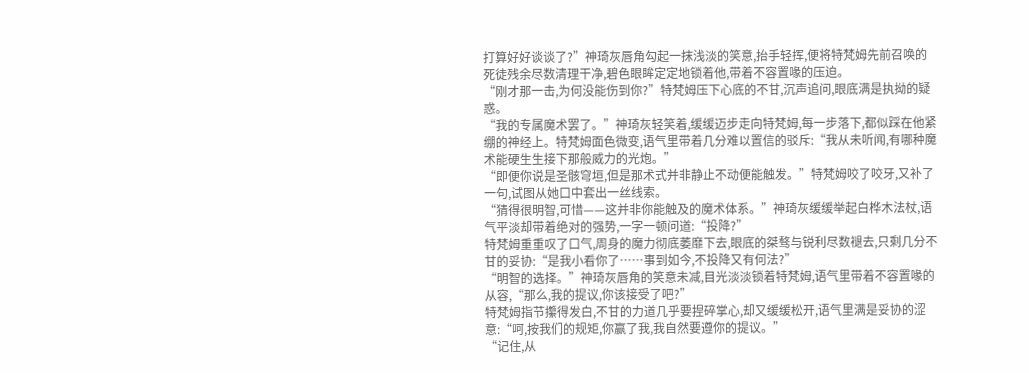打算好好谈谈了?”神琦灰唇角勾起一抹浅淡的笑意,抬手轻挥,便将特梵姆先前召唤的死徒残余尽数清理干净,碧色眼眸定定地锁着他,带着不容置喙的压迫。
“刚才那一击,为何没能伤到你?”特梵姆压下心底的不甘,沉声追问,眼底满是执拗的疑惑。
“我的专属魔术罢了。”神琦灰轻笑着,缓缓迈步走向特梵姆,每一步落下,都似踩在他紧绷的神经上。特梵姆面色微变,语气里带着几分难以置信的驳斥:“我从未听闻,有哪种魔术能硬生生接下那般威力的光炮。”
“即便你说是圣骸穹垣,但是那术式并非静止不动便能触发。”特梵姆咬了咬牙,又补了一句,试图从她口中套出一丝线索。
“猜得很明智,可惜——这并非你能触及的魔术体系。”神琦灰缓缓举起白桦木法杖,语气平淡却带着绝对的强势,一字一顿问道:“投降?”
特梵姆重重叹了口气,周身的魔力彻底萎靡下去,眼底的桀骜与锐利尽数褪去,只剩几分不甘的妥协:“是我小看你了……事到如今,不投降又有何法?”
“明智的选择。”神琦灰唇角的笑意未减,目光淡淡锁着特梵姆,语气里带着不容置喙的从容,“那么,我的提议,你该接受了吧?”
特梵姆指节攥得发白,不甘的力道几乎要捏碎掌心,却又缓缓松开,语气里满是妥协的涩意:“呵,按我们的规矩,你赢了我,我自然要遵你的提议。”
“记住,从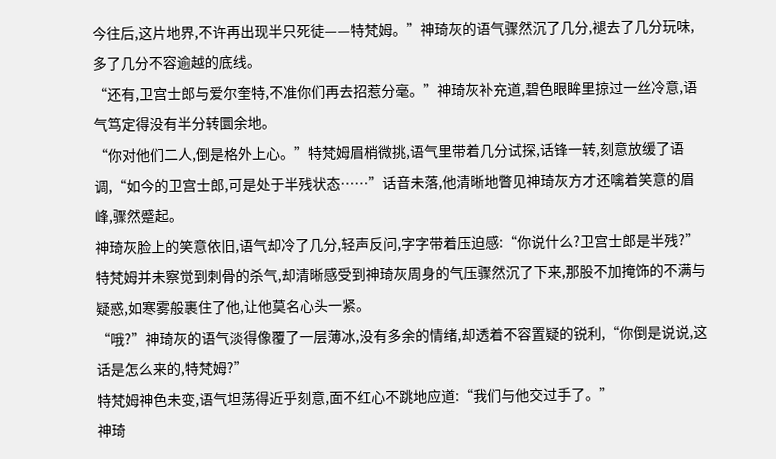今往后,这片地界,不许再出现半只死徒——特梵姆。”神琦灰的语气骤然沉了几分,褪去了几分玩味,多了几分不容逾越的底线。
“还有,卫宫士郎与爱尔奎特,不准你们再去招惹分毫。”神琦灰补充道,碧色眼眸里掠过一丝冷意,语气笃定得没有半分转圜余地。
“你对他们二人,倒是格外上心。”特梵姆眉梢微挑,语气里带着几分试探,话锋一转,刻意放缓了语调,“如今的卫宫士郎,可是处于半残状态……”话音未落,他清晰地瞥见神琦灰方才还噙着笑意的眉峰,骤然蹙起。
神琦灰脸上的笑意依旧,语气却冷了几分,轻声反问,字字带着压迫感:“你说什么?卫宫士郎是半残?”
特梵姆并未察觉到刺骨的杀气,却清晰感受到神琦灰周身的气压骤然沉了下来,那股不加掩饰的不满与疑惑,如寒雾般裹住了他,让他莫名心头一紧。
“哦?”神琦灰的语气淡得像覆了一层薄冰,没有多余的情绪,却透着不容置疑的锐利,“你倒是说说,这话是怎么来的,特梵姆?”
特梵姆神色未变,语气坦荡得近乎刻意,面不红心不跳地应道:“我们与他交过手了。”
神琦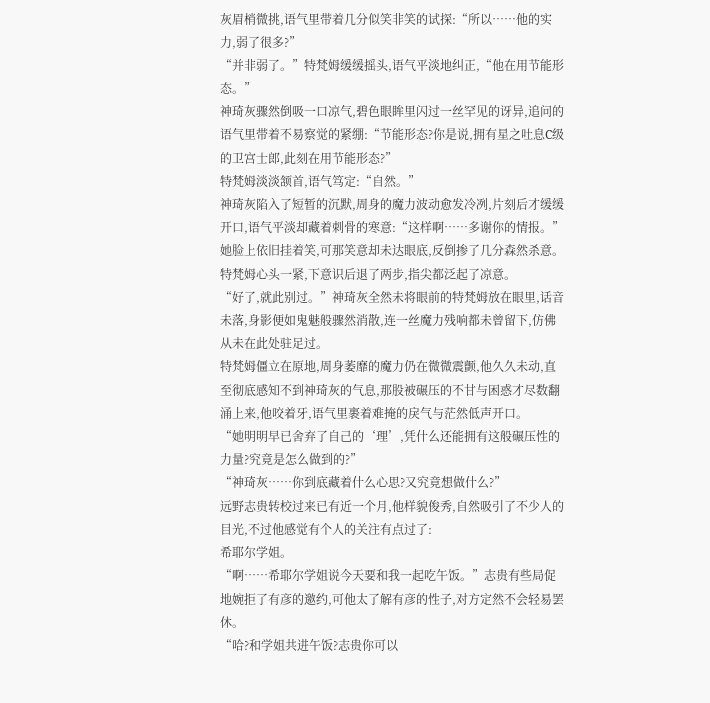灰眉梢微挑,语气里带着几分似笑非笑的试探:“所以……他的实力,弱了很多?”
“并非弱了。”特梵姆缓缓摇头,语气平淡地纠正,“他在用节能形态。”
神琦灰骤然倒吸一口凉气,碧色眼眸里闪过一丝罕见的讶异,追问的语气里带着不易察觉的紧绷:“节能形态?你是说,拥有星之吐息C级的卫宫士郎,此刻在用节能形态?”
特梵姆淡淡颔首,语气笃定:“自然。”
神琦灰陷入了短暂的沉默,周身的魔力波动愈发冷冽,片刻后才缓缓开口,语气平淡却藏着刺骨的寒意:“这样啊……多谢你的情报。”她脸上依旧挂着笑,可那笑意却未达眼底,反倒掺了几分森然杀意。特梵姆心头一紧,下意识后退了两步,指尖都泛起了凉意。
“好了,就此别过。”神琦灰全然未将眼前的特梵姆放在眼里,话音未落,身影便如鬼魅般骤然消散,连一丝魔力残响都未曾留下,仿佛从未在此处驻足过。
特梵姆僵立在原地,周身萎靡的魔力仍在微微震颤,他久久未动,直至彻底感知不到神琦灰的气息,那股被碾压的不甘与困惑才尽数翻涌上来,他咬着牙,语气里裹着难掩的戾气与茫然低声开口。
“她明明早已舍弃了自己的‘理’,凭什么还能拥有这般碾压性的力量?究竟是怎么做到的?”
“神琦灰……你到底藏着什么心思?又究竟想做什么?”
远野志贵转校过来已有近一个月,他样貌俊秀,自然吸引了不少人的目光,不过他感觉有个人的关注有点过了:
希耶尔学姐。
“啊……希耶尔学姐说今天要和我一起吃午饭。”志贵有些局促地婉拒了有彦的邀约,可他太了解有彦的性子,对方定然不会轻易罢休。
“哈?和学姐共进午饭?志贵你可以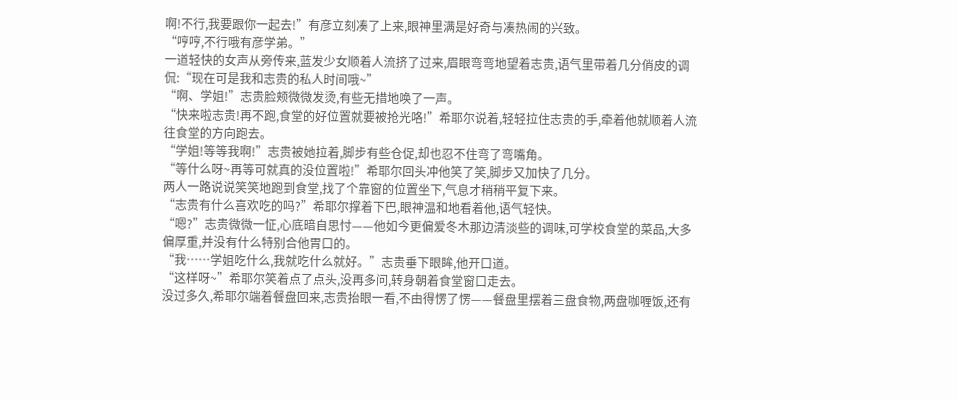啊!不行,我要跟你一起去!”有彦立刻凑了上来,眼神里满是好奇与凑热闹的兴致。
“哼哼,不行哦有彦学弟。”
一道轻快的女声从旁传来,蓝发少女顺着人流挤了过来,眉眼弯弯地望着志贵,语气里带着几分俏皮的调侃:“现在可是我和志贵的私人时间哦~”
“啊、学姐!”志贵脸颊微微发烫,有些无措地唤了一声。
“快来啦志贵!再不跑,食堂的好位置就要被抢光咯!”希耶尔说着,轻轻拉住志贵的手,牵着他就顺着人流往食堂的方向跑去。
“学姐!等等我啊!”志贵被她拉着,脚步有些仓促,却也忍不住弯了弯嘴角。
“等什么呀~再等可就真的没位置啦!”希耶尔回头冲他笑了笑,脚步又加快了几分。
两人一路说说笑笑地跑到食堂,找了个靠窗的位置坐下,气息才稍稍平复下来。
“志贵有什么喜欢吃的吗?”希耶尔撑着下巴,眼神温和地看着他,语气轻快。
“嗯?”志贵微微一怔,心底暗自思忖——他如今更偏爱冬木那边清淡些的调味,可学校食堂的菜品,大多偏厚重,并没有什么特别合他胃口的。
“我……学姐吃什么,我就吃什么就好。”志贵垂下眼眸,他开口道。
“这样呀~”希耶尔笑着点了点头,没再多问,转身朝着食堂窗口走去。
没过多久,希耶尔端着餐盘回来,志贵抬眼一看,不由得愣了愣——餐盘里摆着三盘食物,两盘咖喱饭,还有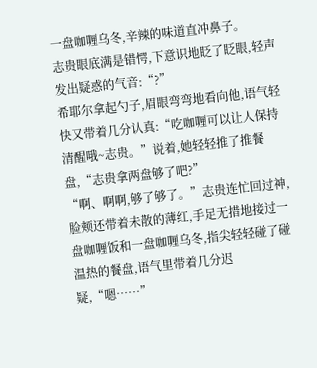一盘咖喱乌冬,辛辣的味道直冲鼻子。
志贵眼底满是错愕,下意识地眨了眨眼,轻声发出疑惑的气音:“?”
希耶尔拿起勺子,眉眼弯弯地看向他,语气轻快又带着几分认真:“吃咖喱可以让人保持清醒哦~志贵。”说着,她轻轻推了推餐盘,“志贵拿两盘够了吧?”
“啊、啊啊,够了够了。”志贵连忙回过神,脸颊还带着未散的薄红,手足无措地接过一盘咖喱饭和一盘咖喱乌冬,指尖轻轻碰了碰温热的餐盘,语气里带着几分迟疑,“嗯……”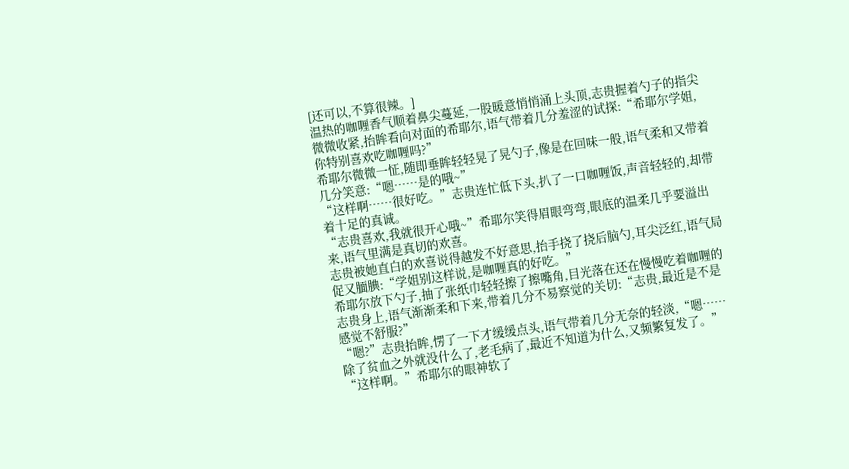[还可以,不算很辣。]
温热的咖喱香气顺着鼻尖蔓延,一股暖意悄悄涌上头顶,志贵握着勺子的指尖微微收紧,抬眸看向对面的希耶尔,语气带着几分羞涩的试探:“希耶尔学姐,你特别喜欢吃咖喱吗?”
希耶尔微微一怔,随即垂眸轻轻晃了晃勺子,像是在回味一般,语气柔和又带着几分笑意:“嗯……是的哦~”
“这样啊……很好吃。”志贵连忙低下头,扒了一口咖喱饭,声音轻轻的,却带着十足的真诚。
“志贵喜欢,我就很开心哦~”希耶尔笑得眉眼弯弯,眼底的温柔几乎要溢出来,语气里满是真切的欢喜。
志贵被她直白的欢喜说得越发不好意思,抬手挠了挠后脑勺,耳尖泛红,语气局促又腼腆:“学姐别这样说,是咖喱真的好吃。”
希耶尔放下勺子,抽了张纸巾轻轻擦了擦嘴角,目光落在还在慢慢吃着咖喱的志贵身上,语气渐渐柔和下来,带着几分不易察觉的关切:“志贵,最近是不是感觉不舒服?”
“嗯?”志贵抬眸,愣了一下才缓缓点头,语气带着几分无奈的轻淡,“嗯……除了贫血之外就没什么了,老毛病了,最近不知道为什么,又频繁复发了。”
“这样啊。”希耶尔的眼神软了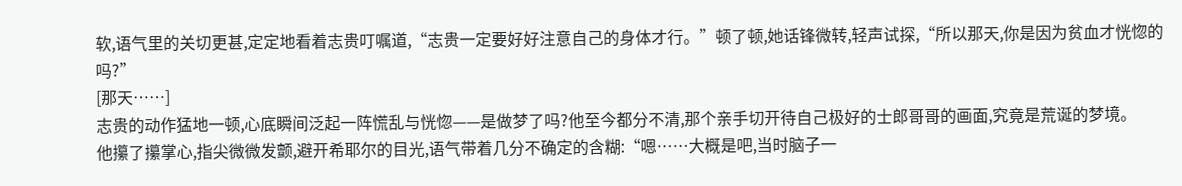软,语气里的关切更甚,定定地看着志贵叮嘱道,“志贵一定要好好注意自己的身体才行。”顿了顿,她话锋微转,轻声试探,“所以那天,你是因为贫血才恍惚的吗?”
[那天……]
志贵的动作猛地一顿,心底瞬间泛起一阵慌乱与恍惚——是做梦了吗?他至今都分不清,那个亲手切开待自己极好的士郎哥哥的画面,究竟是荒诞的梦境。
他攥了攥掌心,指尖微微发颤,避开希耶尔的目光,语气带着几分不确定的含糊:“嗯……大概是吧,当时脑子一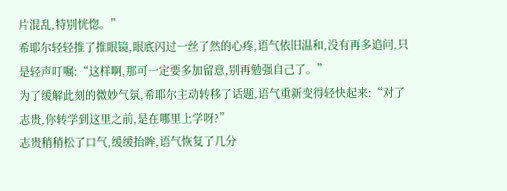片混乱,特别恍惚。”
希耶尔轻轻推了推眼镜,眼底闪过一丝了然的心疼,语气依旧温和,没有再多追问,只是轻声叮嘱:“这样啊,那可一定要多加留意,别再勉强自己了。”
为了缓解此刻的微妙气氛,希耶尔主动转移了话题,语气重新变得轻快起来:“对了志贵,你转学到这里之前,是在哪里上学呀?”
志贵稍稍松了口气,缓缓抬眸,语气恢复了几分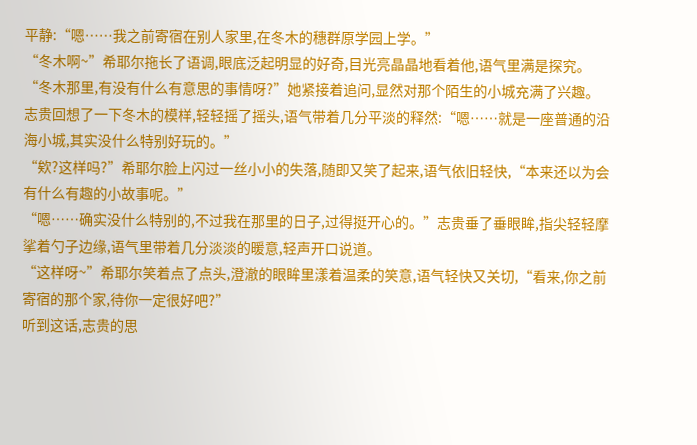平静:“嗯……我之前寄宿在别人家里,在冬木的穗群原学园上学。”
“冬木啊~”希耶尔拖长了语调,眼底泛起明显的好奇,目光亮晶晶地看着他,语气里满是探究。
“冬木那里,有没有什么有意思的事情呀?”她紧接着追问,显然对那个陌生的小城充满了兴趣。
志贵回想了一下冬木的模样,轻轻摇了摇头,语气带着几分平淡的释然:“嗯……就是一座普通的沿海小城,其实没什么特别好玩的。”
“欸?这样吗?”希耶尔脸上闪过一丝小小的失落,随即又笑了起来,语气依旧轻快,“本来还以为会有什么有趣的小故事呢。”
“嗯……确实没什么特别的,不过我在那里的日子,过得挺开心的。”志贵垂了垂眼眸,指尖轻轻摩挲着勺子边缘,语气里带着几分淡淡的暖意,轻声开口说道。
“这样呀~”希耶尔笑着点了点头,澄澈的眼眸里漾着温柔的笑意,语气轻快又关切,“看来,你之前寄宿的那个家,待你一定很好吧?”
听到这话,志贵的思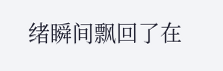绪瞬间飘回了在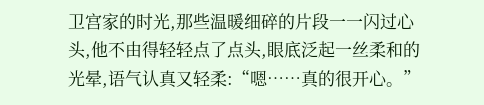卫宫家的时光,那些温暖细碎的片段一一闪过心头,他不由得轻轻点了点头,眼底泛起一丝柔和的光晕,语气认真又轻柔:“嗯……真的很开心。”